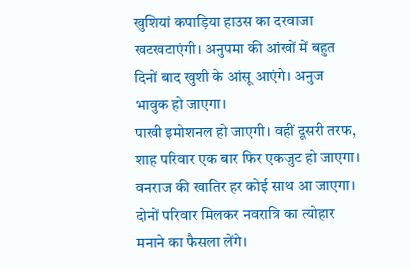खुशियां कपाड़िया हाउस का दरवाजा खटखटाएंगी। अनुपमा की आंखों में बहुत दिनों बाद खुशी के आंसू आएंगे। अनुज भावुक हो जाएगा।
पाखी इमोशनल हो जाएगी। वहीं दूसरी तरफ, शाह परिवार एक बार फिर एकजुट हो जाएगा। वनराज की खातिर हर कोई साथ आ जाएगा।
दोनों परिवार मिलकर नवरात्रि का त्योहार मनाने का फैसला लेंगे।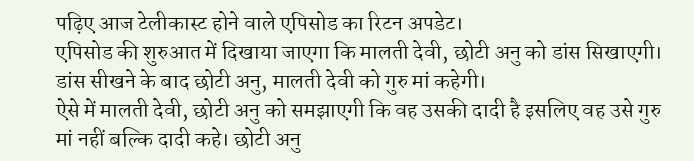पढ़िए आज टेलीकास्ट होने वाले एपिसोड का रिटन अपडेट।
एपिसोड की शुरुआत में दिखाया जाएगा कि मालती देवी, छोटी अनु को डांस सिखाएगी। डांस सीखने के बाद छोटी अनु, मालती देवी को गुरु मां कहेगी।
ऐसे में मालती देवी, छोटी अनु को समझाएगी कि वह उसकी दादी है इसलिए वह उसे गुरु मां नहीं बल्कि दादी कहे। छोटी अनु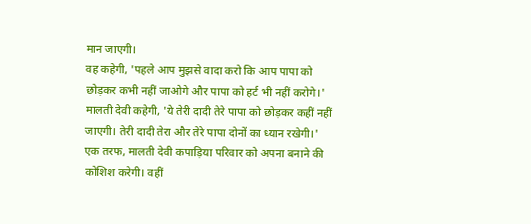मान जाएगी।
वह कहेगी, 'पहले आप मुझसे वादा करो कि आप पापा को छोड़कर कभी नहीं जाओगे और पापा को हर्ट भी नहीं करोगे।'
मालती देवी कहेगी, 'ये तेरी दादी तेरे पापा को छोड़कर कहीं नहीं जाएगी। तेरी दादी तेरा और तेरे पापा दोनों का ध्यान रखेगी।'
एक तरफ, मालती देवी कपाड़िया परिवार को अपना बनाने की कोशिश करेगी। वहीं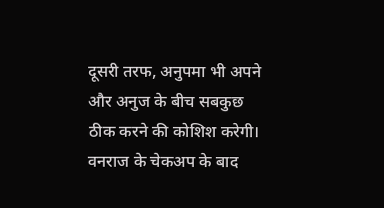दूसरी तरफ, अनुपमा भी अपने और अनुज के बीच सबकुछ ठीक करने की कोशिश करेगी।
वनराज के चेकअप के बाद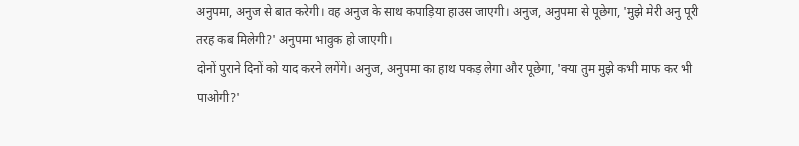अनुपमा, अनुज से बात करेगी। वह अनुज के साथ कपाड़िया हाउस जाएगी। अनुज, अनुपमा से पूछेगा, 'मुझे मेरी अनु पूरी तरह कब मिलेगी?' अनुपमा भावुक हो जाएगी।
दोनों पुराने दिनों को याद करने लगेंगे। अनुज, अनुपमा का हाथ पकड़ लेगा और पूछेगा, 'क्या तुम मुझे कभी माफ कर भी पाओगी?'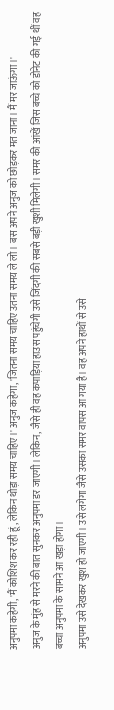अनुपमा कहेगी, 'मैं कोशिश कर रही हूं, लेकिन थोड़ा समय चाहिए।' अनुज कहेगा, 'जितना समय चाहिए उतना समय ले लो। बस अपने अनुज को छोड़कर मत जाना। मैं मर जाऊंगा।'
अनुज के मुंह से मरने की बात सुनकर अनुपमा डर जाएगी। लेकिन, जैसे ही वह कपाड़िया हाउस पहुंचेगी उसे जिंदगी की सबसे बड़ी खुशी मिलेगी। समर की आंखें जिस बच्चे को डोनेट की गई थीं वह बच्चा अनुपमा के सामने आ खड़ा होगा।
अनुपमा उसे देखकर खुश हो जाएगी। उसे लगेगा जैसे उसका समर वापस आ गया है। वह अपने हाथों से उसे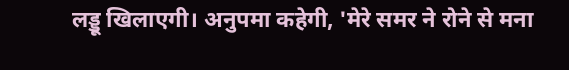लड्डू खिलाएगी। अनुपमा कहेगी, 'मेरे समर ने रोने से मना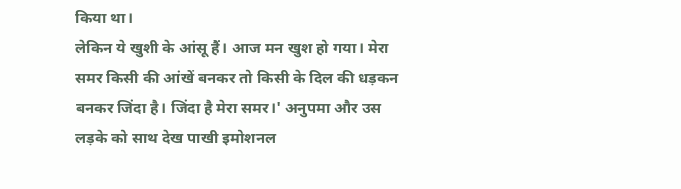किया था।
लेकिन ये खुशी के आंसू हैं। आज मन खुश हो गया। मेरा समर किसी की आंखें बनकर तो किसी के दिल की धड़कन बनकर जिंदा है। जिंदा है मेरा समर।' अनुपमा और उस लड़के को साथ देख पाखी इमोशनल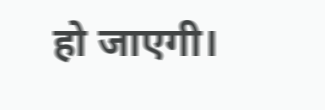हो जाएगी।